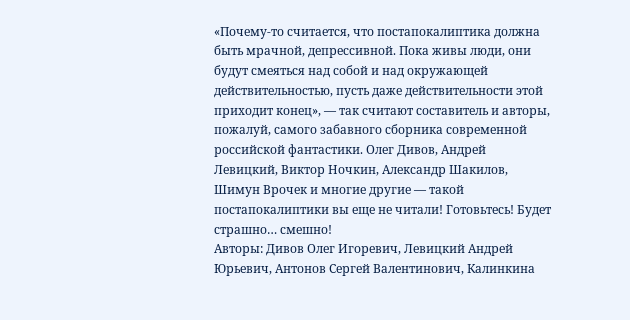«Почему-то считается, что постапокалиптика должна быть мрачной, депрессивной. Пока живы люди, они будут смеяться над собой и над окружающей действительностью, пусть даже действительности этой приходит конец», — так считают составитель и авторы, пожалуй, самого забавного сборника современной российской фантастики. Олег Дивов, Андрей Левицкий, Виктор Ночкин, Александр Шакилов, Шимун Врочек и многие другие — такой постапокалиптики вы еще не читали! Готовьтесь! Будет страшно… смешно!
Авторы: Дивов Олег Игоревич, Левицкий Андрей Юрьевич, Антонов Сергей Валентинович, Калинкина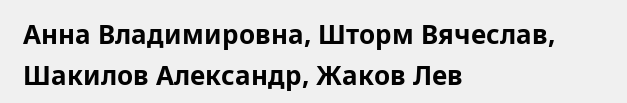Анна Владимировна, Шторм Вячеслав, Шакилов Александр, Жаков Лев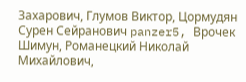Захарович, Глумов Виктор, Цормудян Сурен Сейранович panzer5, Врочек Шимун, Романецкий Николай Михайлович,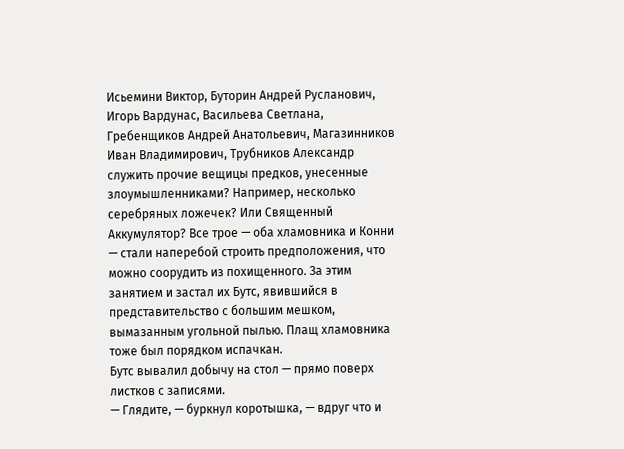Исьемини Виктор, Буторин Андрей Русланович, Игорь Вардунас, Васильева Светлана, Гребенщиков Андрей Анатольевич, Магазинников Иван Владимирович, Трубников Александр
служить прочие вещицы предков, унесенные злоумышленниками? Например, несколько серебряных ложечек? Или Священный Аккумулятор? Все трое — оба хламовника и Конни — стали наперебой строить предположения, что можно соорудить из похищенного. За этим занятием и застал их Бутс, явившийся в представительство с большим мешком, вымазанным угольной пылью. Плащ хламовника тоже был порядком испачкан.
Бутс вывалил добычу на стол — прямо поверх листков с записями.
— Глядите, — буркнул коротышка, — вдруг что и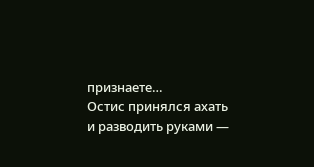признаете…
Остис принялся ахать и разводить руками —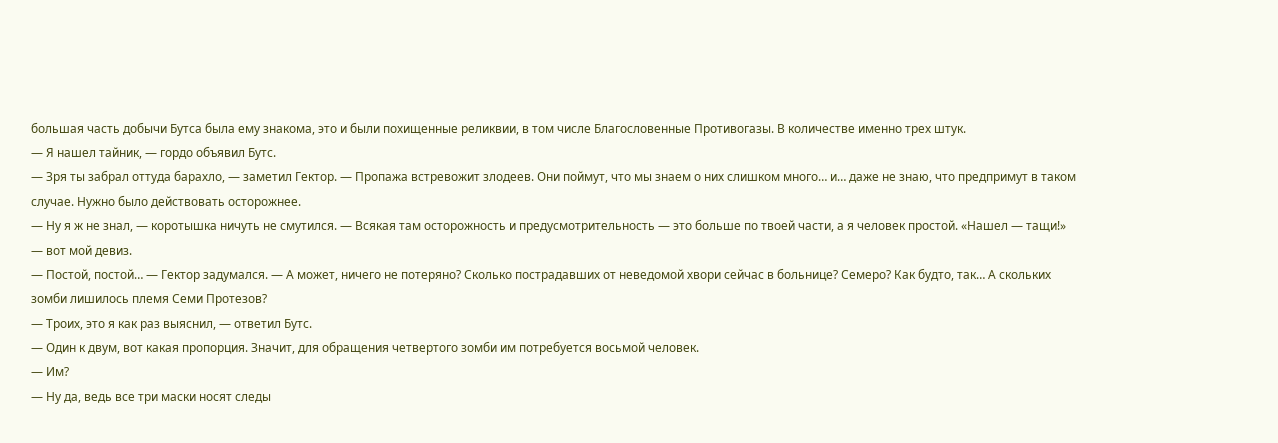большая часть добычи Бутса была ему знакома, это и были похищенные реликвии, в том числе Благословенные Противогазы. В количестве именно трех штук.
— Я нашел тайник, — гордо объявил Бутс.
— Зря ты забрал оттуда барахло, — заметил Гектор. — Пропажа встревожит злодеев. Они поймут, что мы знаем о них слишком много… и… даже не знаю, что предпримут в таком случае. Нужно было действовать осторожнее.
— Ну я ж не знал, — коротышка ничуть не смутился. — Всякая там осторожность и предусмотрительность — это больше по твоей части, а я человек простой. «Нашел — тащи!» — вот мой девиз.
— Постой, постой… — Гектор задумался. — А может, ничего не потеряно? Сколько пострадавших от неведомой хвори сейчас в больнице? Семеро? Как будто, так… А скольких зомби лишилось племя Семи Протезов?
— Троих, это я как раз выяснил, — ответил Бутс.
— Один к двум, вот какая пропорция. Значит, для обращения четвертого зомби им потребуется восьмой человек.
— Им?
— Ну да, ведь все три маски носят следы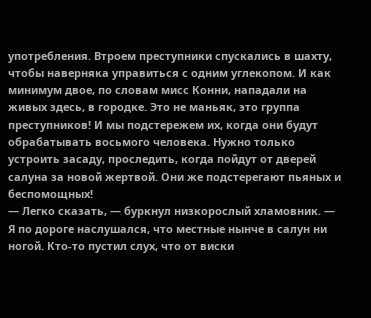употребления. Втроем преступники спускались в шахту, чтобы наверняка управиться с одним углекопом. И как минимум двое, по словам мисс Конни, нападали на живых здесь, в городке. Это не маньяк, это группа преступников! И мы подстережем их, когда они будут обрабатывать восьмого человека. Нужно только устроить засаду, проследить, когда пойдут от дверей салуна за новой жертвой. Они же подстерегают пьяных и беспомощных!
— Легко сказать, — буркнул низкорослый хламовник. — Я по дороге наслушался, что местные нынче в салун ни ногой. Кто-то пустил слух, что от виски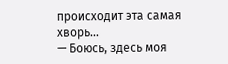происходит эта самая хворь…
— Боюсь, здесь моя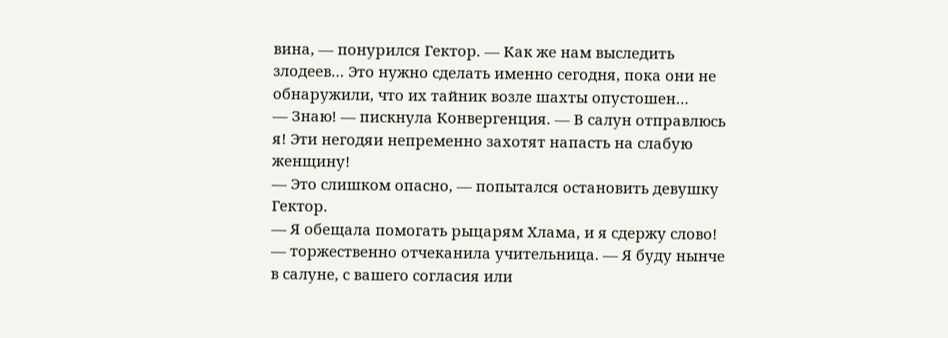вина, — понурился Гектор. — Как же нам выследить злодеев… Это нужно сделать именно сегодня, пока они не обнаружили, что их тайник возле шахты опустошен…
— Знаю! — пискнула Конвергенция. — В салун отправлюсь я! Эти негодяи непременно захотят напасть на слабую женщину!
— Это слишком опасно, — попытался остановить девушку Гектор.
— Я обещала помогать рыцарям Хлама, и я сдержу слово! — торжественно отчеканила учительница. — Я буду нынче в салуне, с вашего согласия или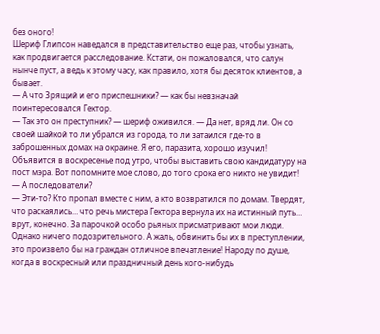без оного!
Шериф Глипсон наведался в представительство еще раз, чтобы узнать, как продвигается расследование. Кстати, он пожаловался, что салун нынче пуст, а ведь к этому часу, как правило, хотя бы десяток клиентов, а бывает.
— А что Зрящий и его приспешники? — как бы невзначай поинтересовался Гектор.
— Так это он преступник? — шериф оживился. — Да нет, вряд ли. Он со своей шайкой то ли убрался из города, то ли затаился где-то в заброшенных домах на окраине. Я его, паразита, хорошо изучил! Объявится в воскресенье под утро, чтобы выставить свою кандидатуру на пост мэра. Вот попомните мое слово, до того срока его никто не увидит!
— А последователи?
— Эти-то? Кто пропал вместе с ним, а кто возвратился по домам. Твердят, что раскаялись… что речь мистера Гектора вернула их на истинный путь… врут, конечно. За парочкой особо рьяных присматривают мои люди. Однако ничего подозрительного. А жаль, обвинить бы их в преступлении, это произвело бы на граждан отличное впечатление! Народу по душе, когда в воскресный или праздничный день кого-нибудь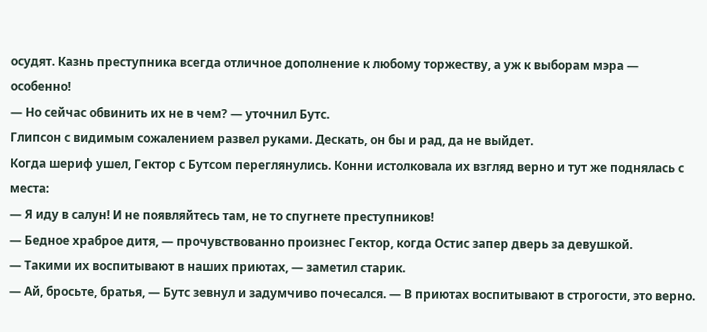осудят. Казнь преступника всегда отличное дополнение к любому торжеству, а уж к выборам мэра — особенно!
— Но сейчас обвинить их не в чем? — уточнил Бутс.
Глипсон с видимым сожалением развел руками. Дескать, он бы и рад, да не выйдет.
Когда шериф ушел, Гектор с Бутсом переглянулись. Конни истолковала их взгляд верно и тут же поднялась с места:
— Я иду в салун! И не появляйтесь там, не то спугнете преступников!
— Бедное храброе дитя, — прочувствованно произнес Гектор, когда Остис запер дверь за девушкой.
— Такими их воспитывают в наших приютах, — заметил старик.
— Ай, бросьте, братья, — Бутс зевнул и задумчиво почесался. — В приютах воспитывают в строгости, это верно.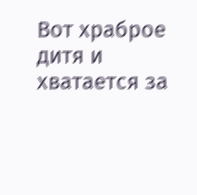Вот храброе дитя и хватается за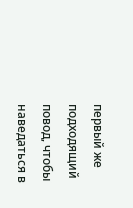первый же подходящий повод, чтобы наведаться в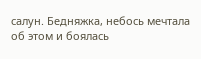салун. Бедняжка, небось мечтала об этом и боялась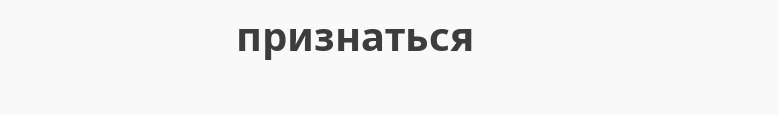признаться